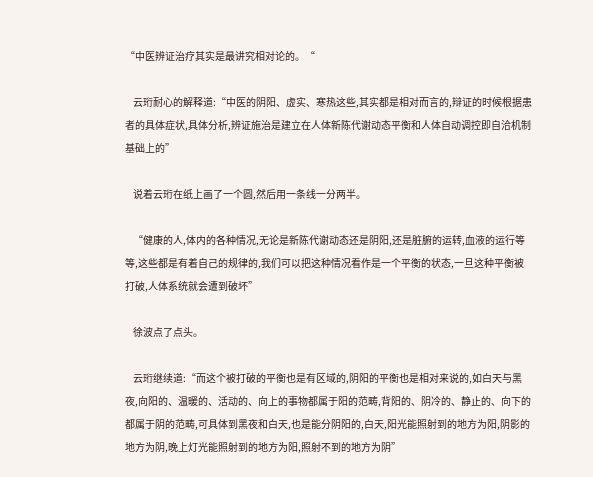“中医辨证治疗其实是最讲究相对论的。“

    云珩耐心的解释道:“中医的阴阳、虚实、寒热这些,其实都是相对而言的,辩证的时候根据患者的具体症状,具体分析,辨证施治是建立在人体新陈代谢动态平衡和人体自动调控即自洽机制基础上的”

    说着云珩在纸上画了一个圆,然后用一条线一分两半。

    “健康的人,体内的各种情况,无论是新陈代谢动态还是阴阳,还是脏腑的运转,血液的运行等等,这些都是有着自己的规律的,我们可以把这种情况看作是一个平衡的状态,一旦这种平衡被打破,人体系统就会遭到破坏”

    徐波点了点头。

    云珩继续道:“而这个被打破的平衡也是有区域的,阴阳的平衡也是相对来说的,如白天与黑夜,向阳的、温暖的、活动的、向上的事物都属于阳的范畴,背阳的、阴冷的、静止的、向下的都属于阴的范畴,可具体到黑夜和白天,也是能分阴阳的,白天,阳光能照射到的地方为阳,阴影的地方为阴,晚上灯光能照射到的地方为阳,照射不到的地方为阴”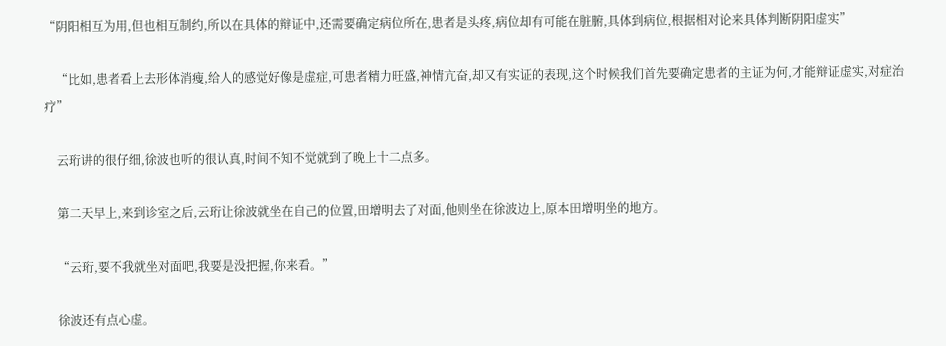“阴阳相互为用,但也相互制约,所以在具体的辩证中,还需要确定病位所在,患者是头疼,病位却有可能在脏腑,具体到病位,根据相对论来具体判断阴阳虚实”

    “比如,患者看上去形体消瘦,给人的感觉好像是虚症,可患者精力旺盛,神情亢奋,却又有实证的表现,这个时候我们首先要确定患者的主证为何,才能辩证虚实,对症治疗”

    云珩讲的很仔细,徐波也听的很认真,时间不知不觉就到了晚上十二点多。

    第二天早上,来到诊室之后,云珩让徐波就坐在自己的位置,田增明去了对面,他则坐在徐波边上,原本田增明坐的地方。

    “云珩,要不我就坐对面吧,我要是没把握,你来看。”

    徐波还有点心虚。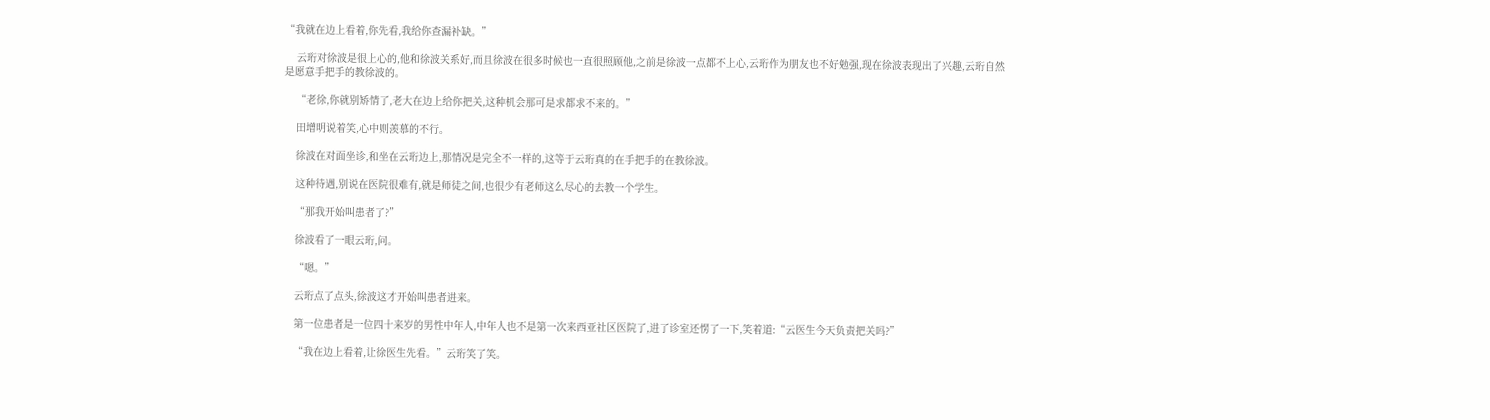“我就在边上看着,你先看,我给你查漏补缺。”

    云珩对徐波是很上心的,他和徐波关系好,而且徐波在很多时候也一直很照顾他,之前是徐波一点都不上心,云珩作为朋友也不好勉强,现在徐波表现出了兴趣,云珩自然是愿意手把手的教徐波的。

    “老徐,你就别矫情了,老大在边上给你把关,这种机会那可是求都求不来的。”

    田增明说着笑,心中则羡慕的不行。

    徐波在对面坐诊,和坐在云珩边上,那情况是完全不一样的,这等于云珩真的在手把手的在教徐波。

    这种待遇,别说在医院很难有,就是师徒之间,也很少有老师这么尽心的去教一个学生。

    “那我开始叫患者了?”

    徐波看了一眼云珩,问。

    “嗯。”

    云珩点了点头,徐波这才开始叫患者进来。

    第一位患者是一位四十来岁的男性中年人,中年人也不是第一次来西亚社区医院了,进了诊室还愣了一下,笑着道:“云医生今天负责把关吗?”

    “我在边上看着,让徐医生先看。”云珩笑了笑。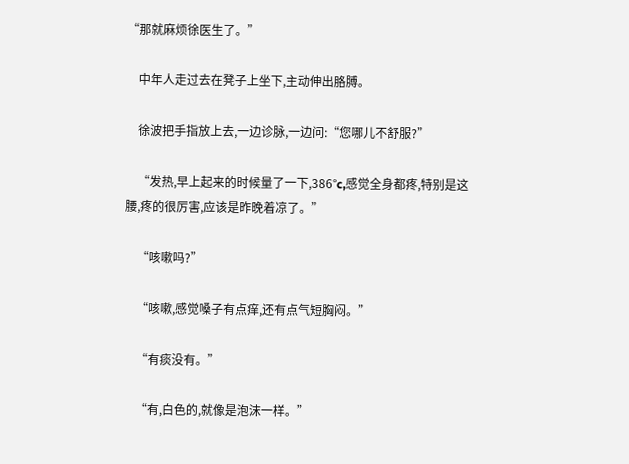“那就麻烦徐医生了。”

    中年人走过去在凳子上坐下,主动伸出胳膊。

    徐波把手指放上去,一边诊脉,一边问:“您哪儿不舒服?”

    “发热,早上起来的时候量了一下,386°c,感觉全身都疼,特别是这腰,疼的很厉害,应该是昨晚着凉了。”

    “咳嗽吗?”

    “咳嗽,感觉嗓子有点痒,还有点气短胸闷。”

    “有痰没有。”

    “有,白色的,就像是泡沫一样。”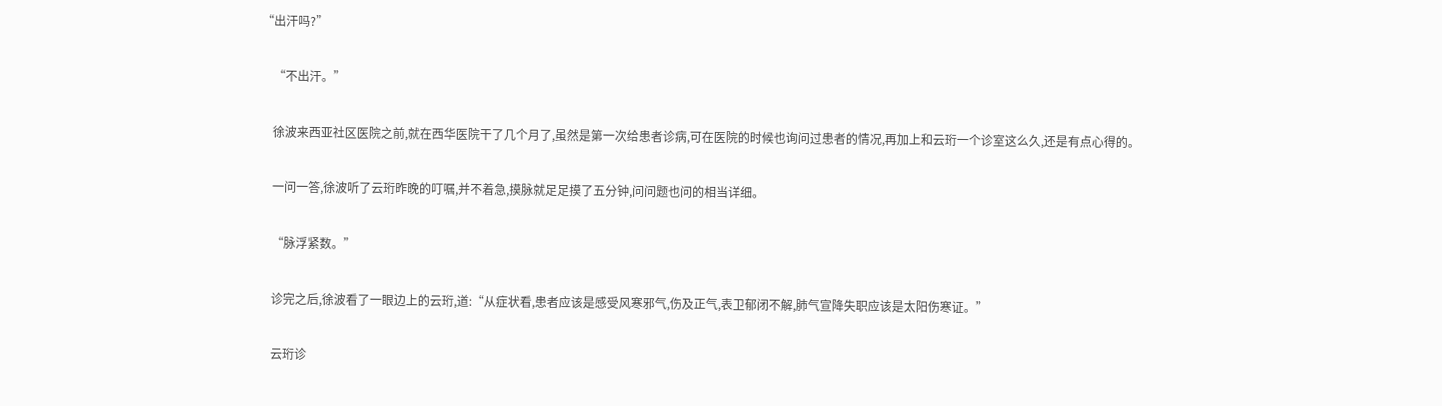“出汗吗?”

    “不出汗。”

    徐波来西亚社区医院之前,就在西华医院干了几个月了,虽然是第一次给患者诊病,可在医院的时候也询问过患者的情况,再加上和云珩一个诊室这么久,还是有点心得的。

    一问一答,徐波听了云珩昨晚的叮嘱,并不着急,摸脉就足足摸了五分钟,问问题也问的相当详细。

    “脉浮紧数。”

    诊完之后,徐波看了一眼边上的云珩,道:“从症状看,患者应该是感受风寒邪气,伤及正气,表卫郁闭不解,肺气宣降失职应该是太阳伤寒证。”

    云珩诊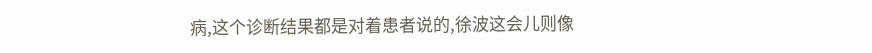病,这个诊断结果都是对着患者说的,徐波这会儿则像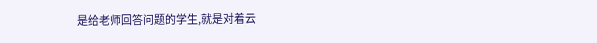是给老师回答问题的学生,就是对着云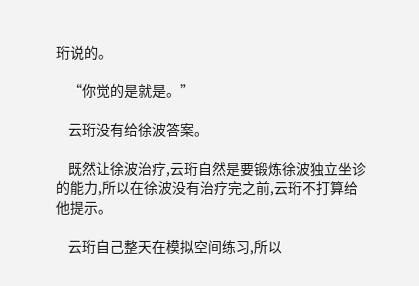珩说的。

    “你觉的是就是。”

    云珩没有给徐波答案。

    既然让徐波治疗,云珩自然是要锻炼徐波独立坐诊的能力,所以在徐波没有治疗完之前,云珩不打算给他提示。

    云珩自己整天在模拟空间练习,所以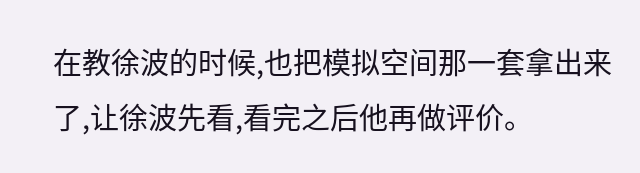在教徐波的时候,也把模拟空间那一套拿出来了,让徐波先看,看完之后他再做评价。